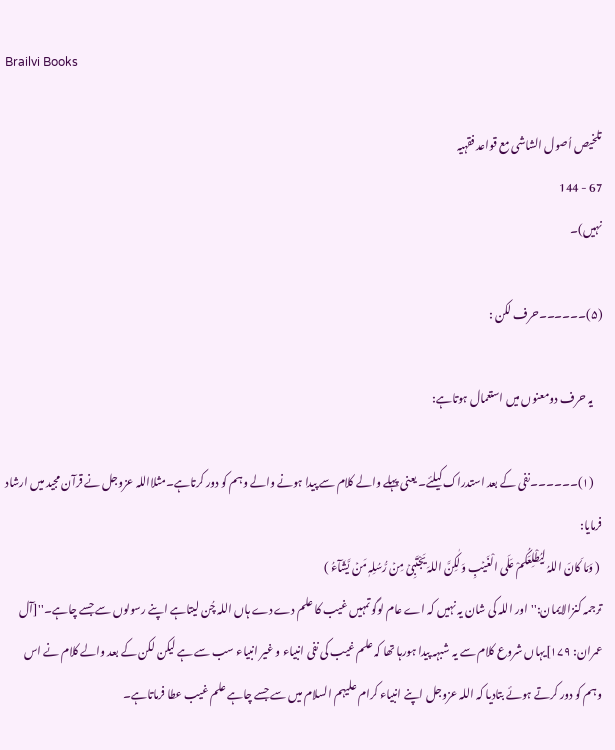Brailvi Books

تلخیص اُصول الشاشی مع قواعد فقہیہ
67 - 144
نہیں)۔

(۵)۔۔۔۔۔۔حرف لکن :

    یہ حرف دومعنوں میں استعمال ہوتاہے:

    (۱)۔۔۔۔۔۔نفی کے بعد استدراک کیلئے۔ یعنی پہلے والے کلام سے پیدا ہونے والے وہم کو دور کرتاہے۔مثلااللہ عزوجل نے قرآن مجید میں ارشاد فرمایا:
 ( وَمَا کَانَ اللہُ لِیُطْلِعَکُمْ عَلَی الْغَیۡبِ وَلٰکِنَّ اللہَ یَجْتَبِیۡ مِنۡ رُّسُلِہٖ مَنۡ یَّشَآءُ )
ترجمہ کنزالایمان:''اور اللہ کی شان یہ نہیں کہ اے عام لوگوتمہیں غیب کا علم دے دے ہاں اللہ چُن لیتاہے اپنے رسولوں سے جسے چاہے۔''[آل عمران: ۱۷۹]یہاں شروع کلام سے یہ شبہہ پیدا ہورہا تھا کہ علم غیب کی نفی انبیاء و غیر انبیاء سب سے ہے لیکن لکن کے بعد والے کلام نے اس وہم کو دور کرتے ہوئے بتادیا کہ اللہ عزوجل اپنے انبیاء کرام علیہم السلام میں سے جسے چاہے علم غیب عطا فرماتاہے۔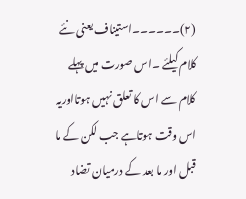(۲)۔۔۔۔۔۔استیناف یعنی نئے کلام کیلئے ۔اس صورت میں پہلے کلام سے اس کا تعلق نہیں ہوتااوریہ اس وقت ہوتاہے جب لکن کے ما قبل اور ما بعد کے درمیان تضاد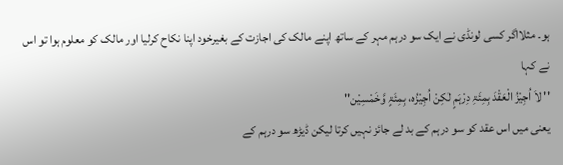ہو۔ مثلااگر کسی لونڈی نے ایک سو درہم مہر کے ساتھ اپنے مالک کی اجازت کے بغیرخود اپنا نکاح کرلیا اور مالک کو معلوم ہوا تو اس نے کہا
'' لاَ اُجِیْزُ الْعَقْدَ بِمِئَۃِ دِرْہَمٍ لٰکِنْ اُجِیْزُہ، بِمِئَۃٍ وَّخَمْسِیْن''
یعنی میں اس عقد کو سو درہم کے بد لے جائز نہیں کرتا لیکن ڈیڑھ سو درہم کے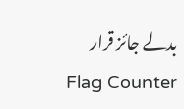بدلے جائز قرار
Flag Counter